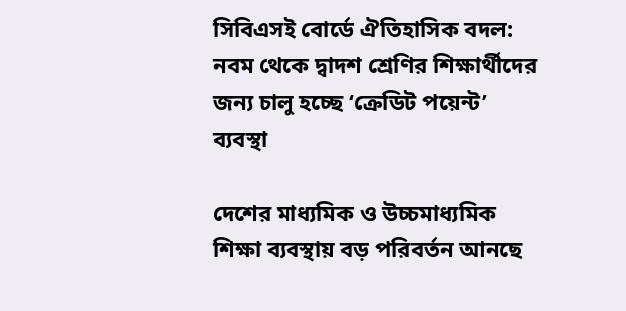সিবিএসই বোর্ডে ঐতিহাসিক বদল: নবম থেকে দ্বাদশ শ্রেণির শিক্ষার্থীদের জন্য চালু হচ্ছে ‘ক্রেডিট পয়েন্ট’ ব্যবস্থা

দেশের মাধ্যমিক ও উচ্চমাধ্যমিক শিক্ষা ব্যবস্থায় বড় পরিবর্তন আনছে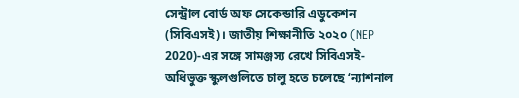সেন্ট্রাল বোর্ড অফ সেকেন্ডারি এডুকেশন (সিবিএসই)। জাতীয় শিক্ষানীতি ২০২০ (NEP 2020)-এর সঙ্গে সামঞ্জস্য রেখে সিবিএসই-অধিভুক্ত স্কুলগুলিতে চালু হতে চলেছে ‘ন্যাশনাল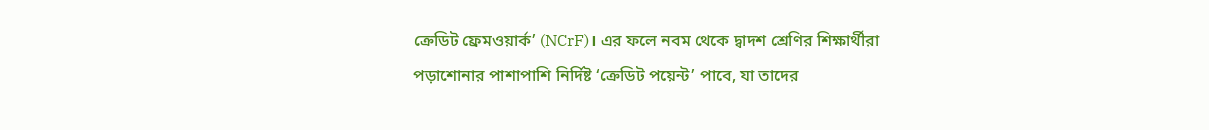ক্রেডিট ফ্রেমওয়ার্ক’ (NCrF)। এর ফলে নবম থেকে দ্বাদশ শ্রেণির শিক্ষার্থীরা পড়াশোনার পাশাপাশি নির্দিষ্ট ‘ক্রেডিট পয়েন্ট’ পাবে, যা তাদের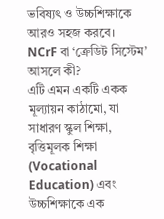ভবিষ্যৎ ও উচ্চশিক্ষাকে আরও সহজ করবে।
NCrF বা ‘ক্রেডিট সিস্টেম’ আসলে কী?
এটি এমন একটি একক মূল্যায়ন কাঠামো, যা সাধারণ স্কুল শিক্ষা, বৃত্তিমূলক শিক্ষা (Vocational Education) এবং উচ্চশিক্ষাকে এক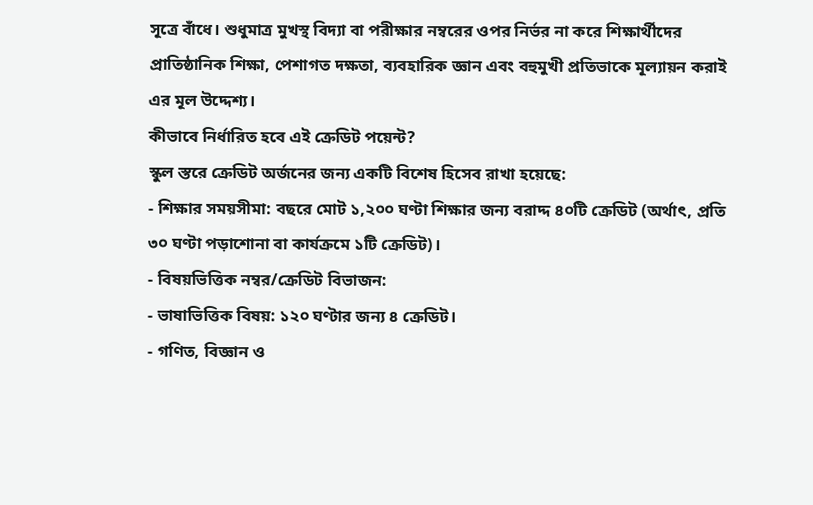সূত্রে বাঁধে। শুধুমাত্র মুখস্থ বিদ্যা বা পরীক্ষার নম্বরের ওপর নির্ভর না করে শিক্ষার্থীদের প্রাতিষ্ঠানিক শিক্ষা, পেশাগত দক্ষতা, ব্যবহারিক জ্ঞান এবং বহুমুখী প্রতিভাকে মূল্যায়ন করাই এর মূল উদ্দেশ্য।
কীভাবে নির্ধারিত হবে এই ক্রেডিট পয়েন্ট?
স্কুল স্তরে ক্রেডিট অর্জনের জন্য একটি বিশেষ হিসেব রাখা হয়েছে:
- শিক্ষার সময়সীমা: বছরে মোট ১,২০০ ঘণ্টা শিক্ষার জন্য বরাদ্দ ৪০টি ক্রেডিট (অর্থাৎ, প্রতি ৩০ ঘণ্টা পড়াশোনা বা কার্যক্রমে ১টি ক্রেডিট)।
- বিষয়ভিত্তিক নম্বর/ক্রেডিট বিভাজন:
- ভাষাভিত্তিক বিষয়: ১২০ ঘণ্টার জন্য ৪ ক্রেডিট।
- গণিত, বিজ্ঞান ও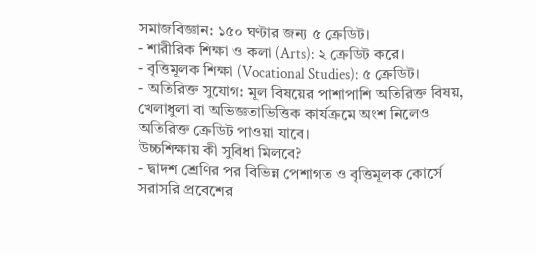সমাজবিজ্ঞান: ১৫০ ঘণ্টার জন্য ৫ ক্রেডিট।
- শারীরিক শিক্ষা ও কলা (Arts): ২ ক্রেডিট করে।
- বৃত্তিমূলক শিক্ষা (Vocational Studies): ৫ ক্রেডিট।
- অতিরিক্ত সুযোগ: মূল বিষয়ের পাশাপাশি অতিরিক্ত বিষয়, খেলাধুলা বা অভিজ্ঞতাভিত্তিক কার্যক্রমে অংশ নিলেও অতিরিক্ত ক্রেডিট পাওয়া যাবে।
উচ্চশিক্ষায় কী সুবিধা মিলবে?
- দ্বাদশ শ্রেণির পর বিভিন্ন পেশাগত ও বৃত্তিমূলক কোর্সে সরাসরি প্রবেশের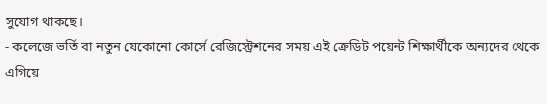সুযোগ থাকছে।
- কলেজে ভর্তি বা নতুন যেকোনো কোর্সে রেজিস্ট্রেশনের সময় এই ক্রেডিট পয়েন্ট শিক্ষার্থীকে অন্যদের থেকে এগিয়ে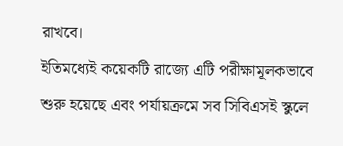রাখবে।
ইতিমধ্যেই কয়েকটি রাজ্যে এটি পরীক্ষামূলকভাবে শুরু হয়েছে এবং পর্যায়ক্রমে সব সিবিএসই স্কুলে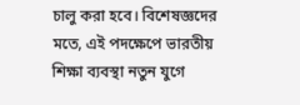চালু করা হবে। বিশেষজ্ঞদের মতে, এই পদক্ষেপে ভারতীয় শিক্ষা ব্যবস্থা নতুন যুগে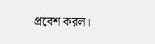প্রবেশ করল।